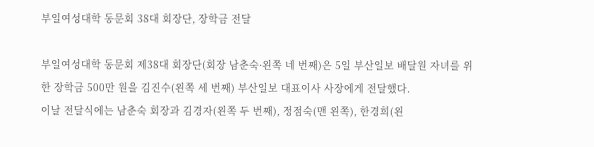부일여성대학 동문회 38대 회장단, 장학금 전달

부일여성대학 동문회 제38대 회장단(회장 남춘숙·왼쪽 네 번째)은 5일 부산일보 배달원 자녀를 위한 장학금 500만 원을 김진수(왼쪽 세 번째) 부산일보 대표이사 사장에게 전달했다.
이날 전달식에는 남춘숙 회장과 김경자(왼쪽 두 번째), 정점숙(맨 왼쪽), 한경희(왼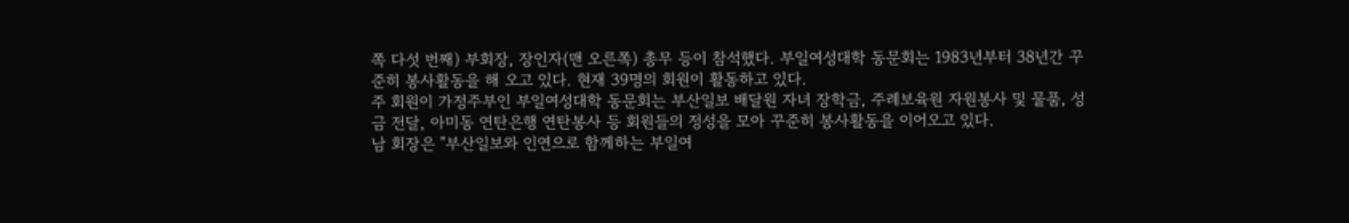쪽 다섯 번째) 부회장, 장인자(맨 오른쪽) 총무 등이 참석했다. 부일여성대학 동문회는 1983년부터 38년간 꾸준히 봉사활동을 해 오고 있다. 현재 39명의 회원이 활동하고 있다.
주 회원이 가정주부인 부일여성대학 동문회는 부산일보 배달원 자녀 장학금, 주례보육원 자원봉사 및 물품, 성금 전달, 아미동 연탄은행 연탄봉사 등 회원들의 정성을 모아 꾸준히 봉사활동을 이어오고 있다.
남 회장은 "부산일보와 인연으로 함께하는 부일여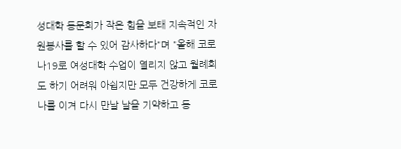성대학 동문회가 작은 힘을 보태 지속적인 자원봉사를 할 수 있어 감사하다"며 "올해 코로나19로 여성대학 수업이 열리지 않고 월례회도 하기 어려워 아쉽지만 모두 건강하게 코로나를 이겨 다시 만날 날을 기약하고 동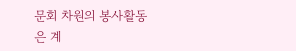문회 차원의 봉사활동은 계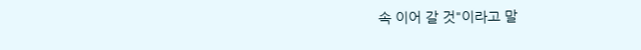속 이어 갈 것"이라고 말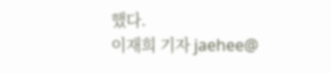했다.
이재희 기자 jaehee@